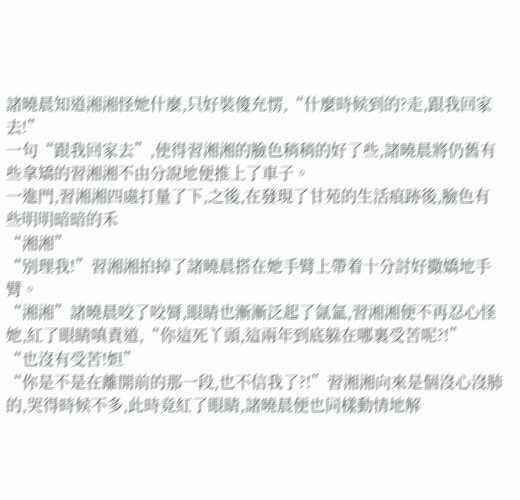諸曉晨知道湘湘怪她什麼,只好裝傻充愣,“什麼時候到的?走,跟我回家去!”
一句“跟我回家去”,使得習湘湘的臉色稍稍的好了些,諸曉晨將仍舊有些拿矯的習湘湘不由分說地便推上了車子。
一進門,習湘湘四處打量了下,之後,在發現了甘苑的生活痕跡後,臉色有些明明暗暗的禾
“湘湘”
“別理我!”習湘湘拍掉了諸曉晨搭在她手臂上帶着十分討好撒嬌地手臂。
“湘湘”諸曉晨咬了咬脣,眼睛也漸漸泛起了氤氳,習湘湘便不再忍心怪她,紅了眼睛嗔責道,“你這死丫頭,這兩年到底躲在哪裏受苦呢?!”
“也沒有受苦!妲”
“你是不是在離開前的那一段,也不信我了?!”習湘湘向來是個沒心沒肺的,哭得時候不多,此時竟紅了眼睛,諸曉晨便也同樣動情地解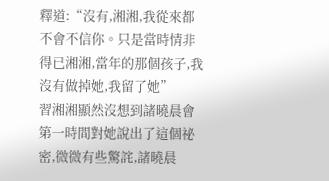釋道:“沒有,湘湘,我從來都不會不信你。只是當時情非得已湘湘,當年的那個孩子,我沒有做掉她,我留了她”
習湘湘顯然沒想到諸曉晨會第一時間對她說出了這個祕密,微微有些驚詫,諸曉晨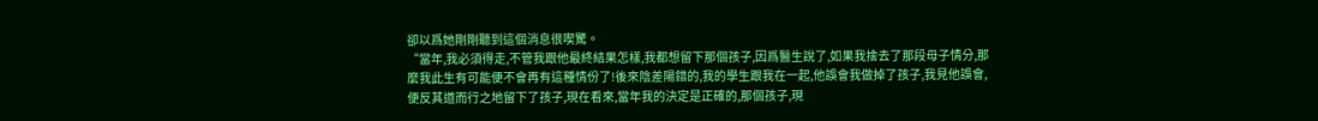卻以爲她剛剛聽到這個消息很喫驚。
“當年,我必須得走,不管我跟他最終結果怎樣,我都想留下那個孩子,因爲醫生說了,如果我捨去了那段母子情分,那麼我此生有可能便不會再有這種情份了!後來陰差陽錯的,我的學生跟我在一起,他誤會我做掉了孩子,我見他誤會,便反其道而行之地留下了孩子,現在看來,當年我的決定是正確的,那個孩子,現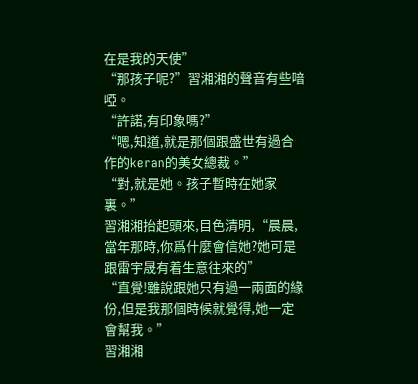在是我的天使”
“那孩子呢?”習湘湘的聲音有些喑啞。
“許諾,有印象嗎?”
“嗯,知道,就是那個跟盛世有過合作的keran的美女總裁。”
“對,就是她。孩子暫時在她家裏。”
習湘湘抬起頭來,目色清明,“晨晨,當年那時,你爲什麼會信她?她可是跟雷宇晟有着生意往來的”
“直覺!雖說跟她只有過一兩面的緣份,但是我那個時候就覺得,她一定會幫我。”
習湘湘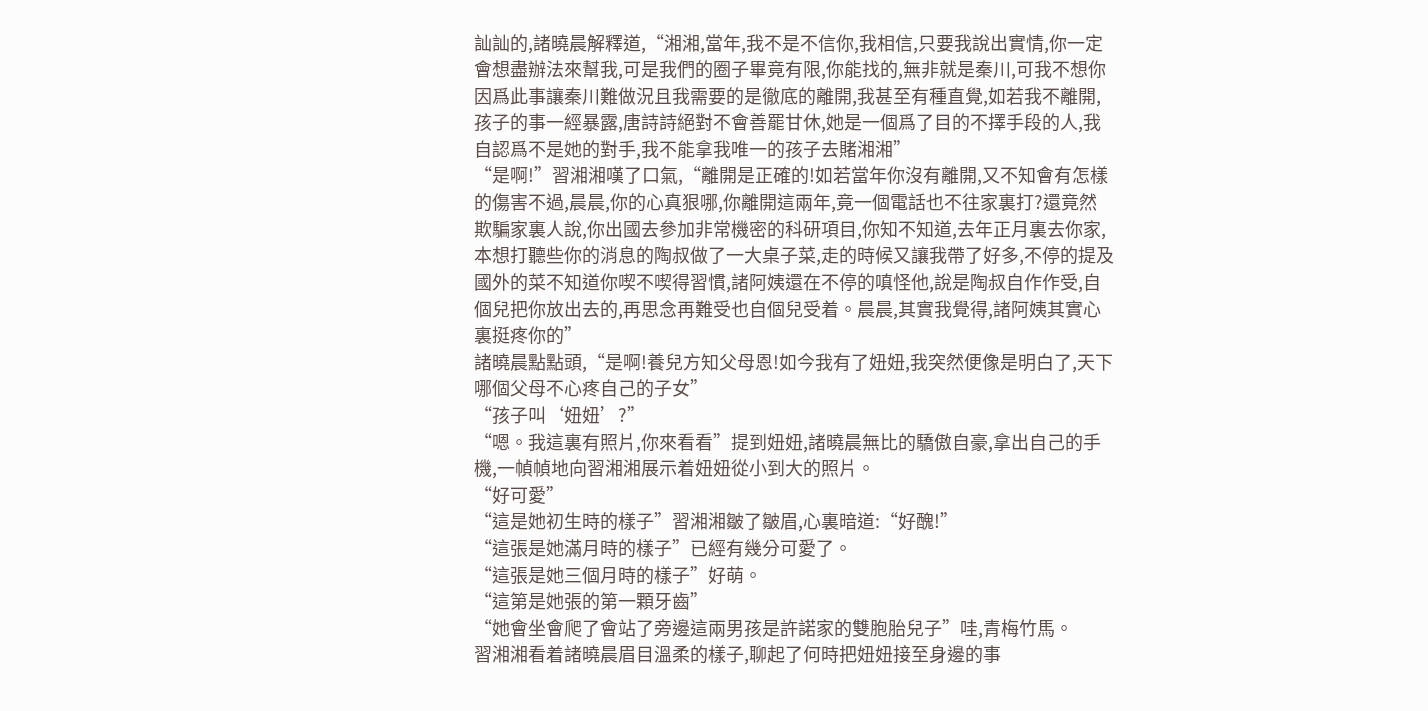訕訕的,諸曉晨解釋道,“湘湘,當年,我不是不信你,我相信,只要我說出實情,你一定會想盡辦法來幫我,可是我們的圈子畢竟有限,你能找的,無非就是秦川,可我不想你因爲此事讓秦川難做況且我需要的是徹底的離開,我甚至有種直覺,如若我不離開,孩子的事一經暴露,唐詩詩絕對不會善罷甘休,她是一個爲了目的不擇手段的人,我自認爲不是她的對手,我不能拿我唯一的孩子去賭湘湘”
“是啊!”習湘湘嘆了口氣,“離開是正確的!如若當年你沒有離開,又不知會有怎樣的傷害不過,晨晨,你的心真狠哪,你離開這兩年,竟一個電話也不往家裏打?還竟然欺騙家裏人說,你出國去參加非常機密的科研項目,你知不知道,去年正月裏去你家,本想打聽些你的消息的陶叔做了一大桌子菜,走的時候又讓我帶了好多,不停的提及國外的菜不知道你喫不喫得習慣,諸阿姨還在不停的嗔怪他,說是陶叔自作作受,自個兒把你放出去的,再思念再難受也自個兒受着。晨晨,其實我覺得,諸阿姨其實心裏挺疼你的”
諸曉晨點點頭,“是啊!養兒方知父母恩!如今我有了妞妞,我突然便像是明白了,天下哪個父母不心疼自己的子女”
“孩子叫‘妞妞’?”
“嗯。我這裏有照片,你來看看”提到妞妞,諸曉晨無比的驕傲自豪,拿出自己的手機,一幀幀地向習湘湘展示着妞妞從小到大的照片。
“好可愛”
“這是她初生時的樣子”習湘湘皺了皺眉,心裏暗道:“好醜!”
“這張是她滿月時的樣子”已經有幾分可愛了。
“這張是她三個月時的樣子”好萌。
“這第是她張的第一顆牙齒”
“她會坐會爬了會站了旁邊這兩男孩是許諾家的雙胞胎兒子”哇,青梅竹馬。
習湘湘看着諸曉晨眉目溫柔的樣子,聊起了何時把妞妞接至身邊的事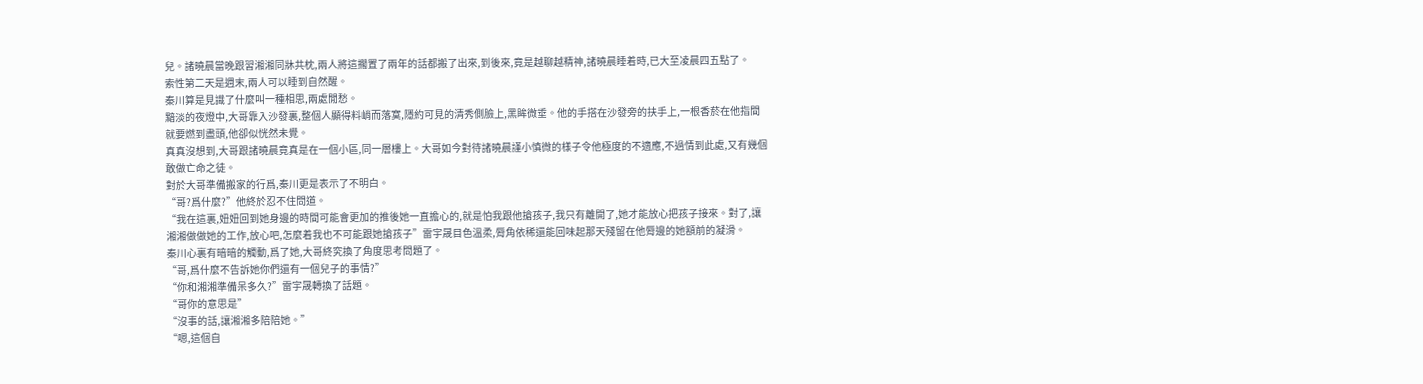兒。諸曉晨當晚跟習湘湘同牀共枕,兩人將這擱置了兩年的話都搬了出來,到後來,竟是越聊越精神,諸曉晨睡着時,已大至凌晨四五點了。
索性第二天是週末,兩人可以睡到自然醒。
秦川算是見識了什麼叫一種相思,兩處閒愁。
黯淡的夜燈中,大哥靠入沙發裏,整個人顯得料峭而落寞,隱約可見的清秀側臉上,黑眸微垂。他的手搭在沙發旁的扶手上,一根香菸在他指間就要燃到盡頭,他卻似恍然未覺。
真真沒想到,大哥跟諸曉晨竟真是在一個小區,同一層樓上。大哥如今對待諸曉晨謹小慎微的樣子令他極度的不適應,不過情到此處,又有幾個敢做亡命之徒。
對於大哥準備搬家的行爲,秦川更是表示了不明白。
“哥?爲什麼?”他終於忍不住問道。
“我在這裏,妞妞回到她身邊的時間可能會更加的推後她一直擔心的,就是怕我跟他搶孩子,我只有離開了,她才能放心把孩子接來。對了,讓湘湘做做她的工作,放心吧,怎麼着我也不可能跟她搶孩子”雷宇晟目色溫柔,脣角依稀還能回味起那天殘留在他脣邊的她額前的凝滑。
秦川心裏有暗暗的觸動,爲了她,大哥終究換了角度思考問題了。
“哥,爲什麼不告訴她你們還有一個兒子的事情?”
“你和湘湘準備呆多久?”雷宇晟轉換了話題。
“哥你的意思是”
“沒事的話,讓湘湘多陪陪她。”
“嗯,這個自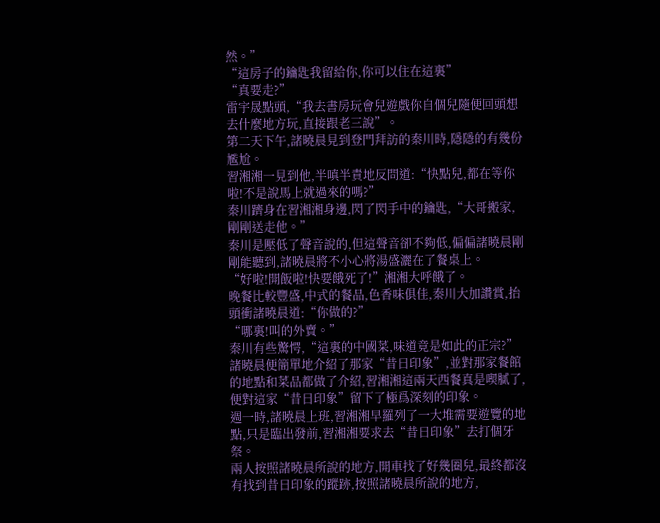然。”
“這房子的鑰匙我留給你,你可以住在這裏”
“真要走?”
雷宇晟點頭,“我去書房玩會兒遊戲你自個兒隨便回頭想去什麼地方玩,直接跟老三說”。
第二天下午,諸曉晨見到登門拜訪的秦川時,隱隱的有幾份尷尬。
習湘湘一見到他,半嗔半責地反問道:“快點兒,都在等你啦!不是說馬上就過來的嗎?”
秦川躋身在習湘湘身邊,閃了閃手中的鑰匙,“大哥搬家,剛剛送走他。”
秦川是壓低了聲音說的,但這聲音卻不夠低,偏偏諸曉晨剛剛能聽到,諸曉晨將不小心將湯盛灑在了餐桌上。
“好啦!開飯啦!快要餓死了!”湘湘大呼餓了。
晚餐比較豐盛,中式的餐品,色香味俱佳,秦川大加讚賞,抬頭衝諸曉晨道:“你做的?”
“哪裏!叫的外賣。”
秦川有些驚愕,“這裏的中國菜,味道竟是如此的正宗?”
諸曉晨便簡單地介紹了那家“昔日印象”,並對那家餐館的地點和菜品都做了介紹,習湘湘這兩天西餐真是喫膩了,便對這家“昔日印象”留下了極爲深刻的印象。
週一時,諸曉晨上班,習湘湘早羅列了一大堆需要遊覽的地點,只是臨出發前,習湘湘要求去“昔日印象”去打個牙祭。
兩人按照諸曉晨所說的地方,開車找了好幾圈兒,最終都沒有找到昔日印象的蹤跡,按照諸曉晨所說的地方,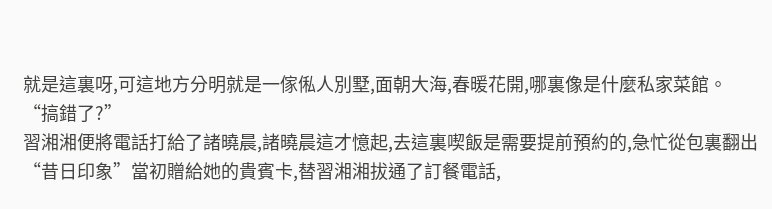就是這裏呀,可這地方分明就是一傢俬人別墅,面朝大海,春暖花開,哪裏像是什麼私家菜館。
“搞錯了?”
習湘湘便將電話打給了諸曉晨,諸曉晨這才憶起,去這裏喫飯是需要提前預約的,急忙從包裏翻出“昔日印象”當初贈給她的貴賓卡,替習湘湘拔通了訂餐電話,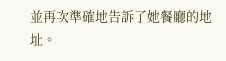並再次準確地告訴了她餐廳的地址。